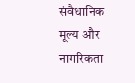संवैधानिक मूल्य और नागरिकता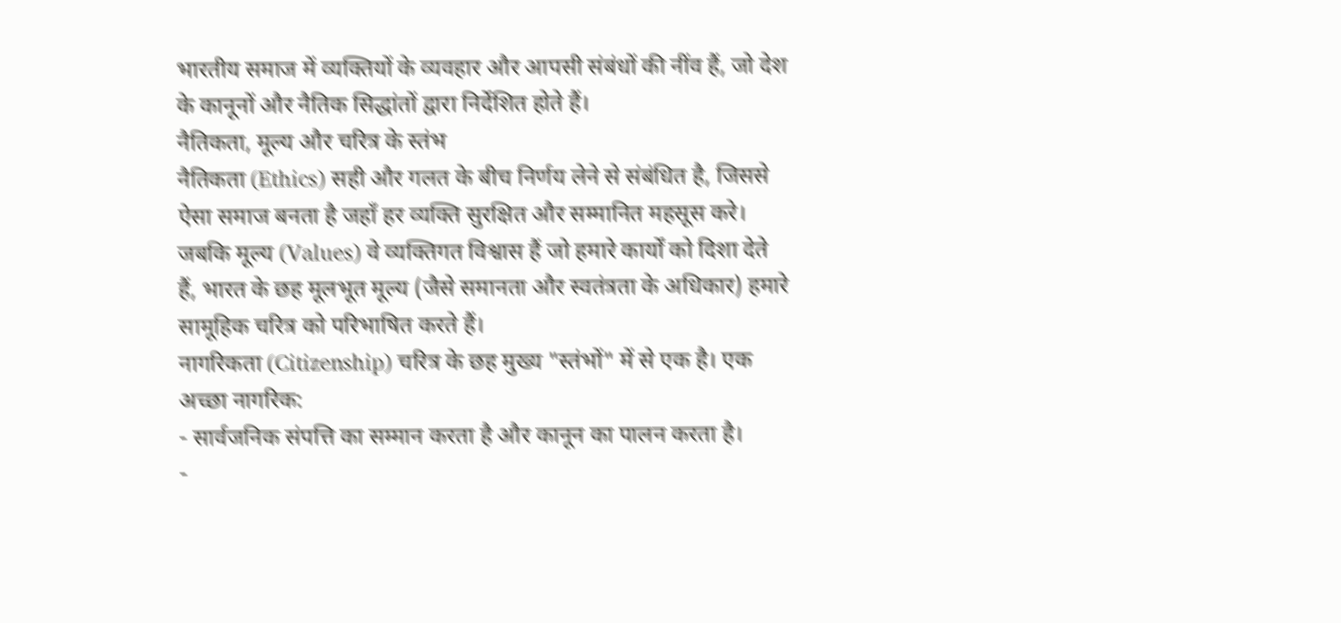भारतीय समाज में व्यक्तियों के व्यवहार और आपसी संबंधों की नींव हैं, जो देश के कानूनों और नैतिक सिद्धांतों द्वारा निर्देशित होते हैं।
नैतिकता, मूल्य और चरित्र के स्तंभ
नैतिकता (Ethics) सही और गलत के बीच निर्णय लेने से संबंधित है, जिससे ऐसा समाज बनता है जहाँ हर व्यक्ति सुरक्षित और सम्मानित महसूस करे। जबकि मूल्य (Values) वे व्यक्तिगत विश्वास हैं जो हमारे कार्यों को दिशा देते हैं, भारत के छह मूलभूत मूल्य (जैसे समानता और स्वतंत्रता के अधिकार) हमारे सामूहिक चरित्र को परिभाषित करते हैं।
नागरिकता (Citizenship) चरित्र के छह मुख्य "स्तंभों" में से एक है। एक अच्छा नागरिक:
- सार्वजनिक संपत्ति का सम्मान करता है और कानून का पालन करता है।
-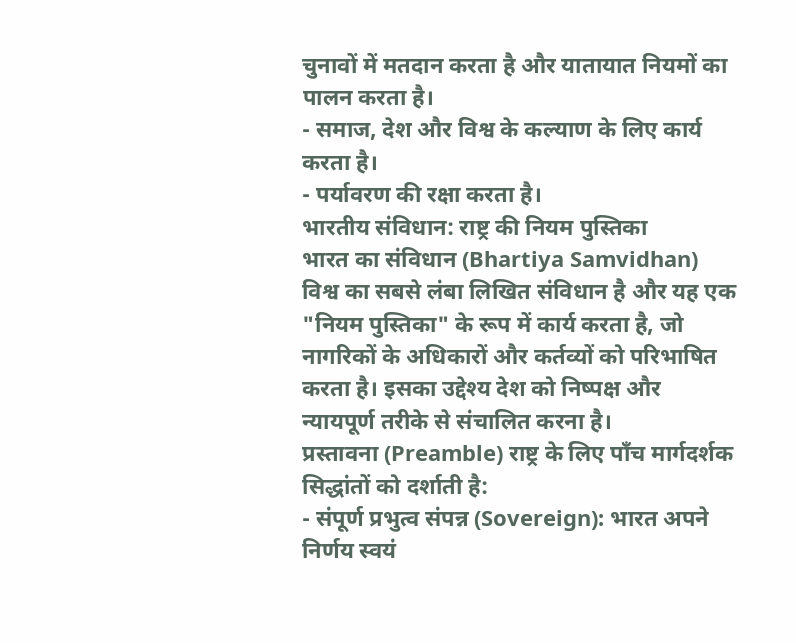चुनावों में मतदान करता है और यातायात नियमों का पालन करता है।
- समाज, देश और विश्व के कल्याण के लिए कार्य करता है।
- पर्यावरण की रक्षा करता है।
भारतीय संविधान: राष्ट्र की नियम पुस्तिका
भारत का संविधान (Bhartiya Samvidhan) विश्व का सबसे लंबा लिखित संविधान है और यह एक "नियम पुस्तिका" के रूप में कार्य करता है, जो नागरिकों के अधिकारों और कर्तव्यों को परिभाषित करता है। इसका उद्देश्य देश को निष्पक्ष और न्यायपूर्ण तरीके से संचालित करना है।
प्रस्तावना (Preamble) राष्ट्र के लिए पाँच मार्गदर्शक सिद्धांतों को दर्शाती है:
- संपूर्ण प्रभुत्व संपन्न (Sovereign): भारत अपने निर्णय स्वयं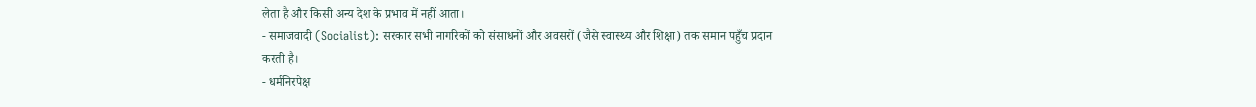लेता है और किसी अन्य देश के प्रभाव में नहीं आता।
- समाजवादी (Socialist): सरकार सभी नागरिकों को संसाधनों और अवसरों (जैसे स्वास्थ्य और शिक्षा) तक समान पहुँच प्रदान करती है।
- धर्मनिरपेक्ष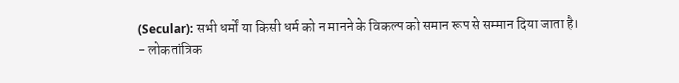(Secular): सभी धर्मों या किसी धर्म को न मानने के विकल्प को समान रूप से सम्मान दिया जाता है।
- लोकतांत्रिक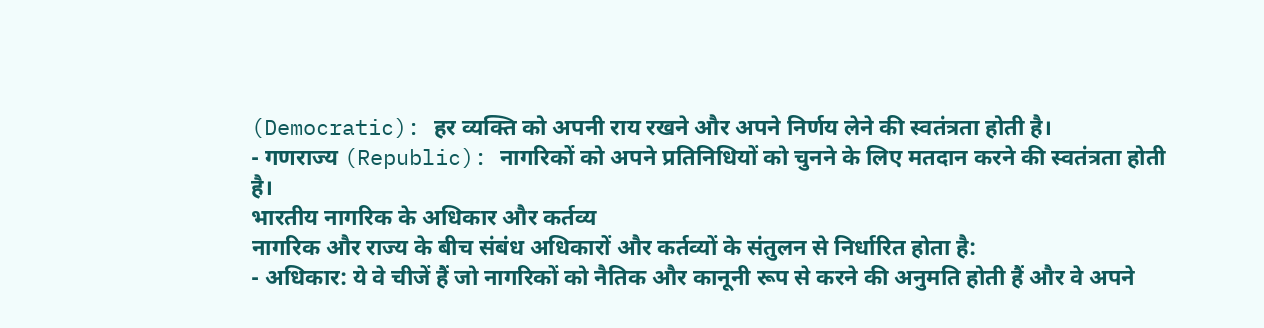(Democratic): हर व्यक्ति को अपनी राय रखने और अपने निर्णय लेने की स्वतंत्रता होती है।
- गणराज्य (Republic): नागरिकों को अपने प्रतिनिधियों को चुनने के लिए मतदान करने की स्वतंत्रता होती है।
भारतीय नागरिक के अधिकार और कर्तव्य
नागरिक और राज्य के बीच संबंध अधिकारों और कर्तव्यों के संतुलन से निर्धारित होता है:
- अधिकार: ये वे चीजें हैं जो नागरिकों को नैतिक और कानूनी रूप से करने की अनुमति होती हैं और वे अपने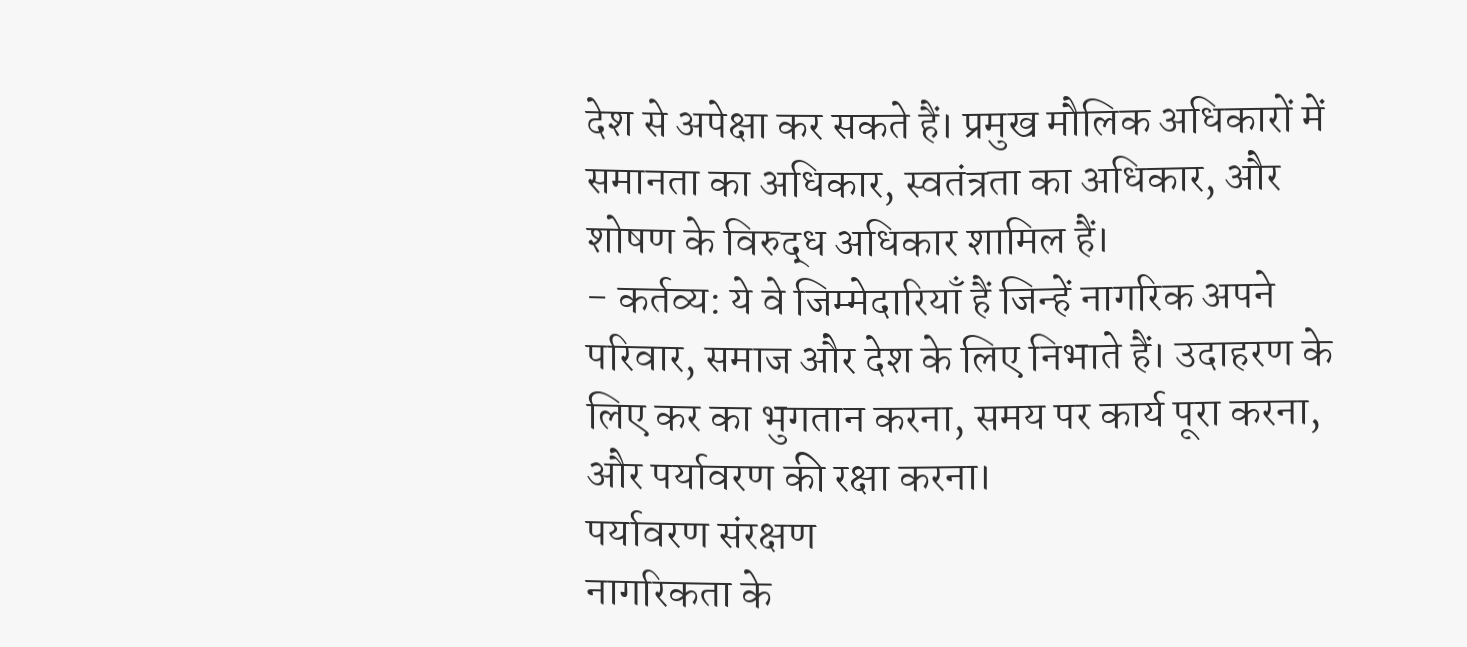देश से अपेक्षा कर सकते हैं। प्रमुख मौलिक अधिकारों में समानता का अधिकार, स्वतंत्रता का अधिकार, और शोषण के विरुद्ध अधिकार शामिल हैं।
- कर्तव्य: ये वे जिम्मेदारियाँ हैं जिन्हें नागरिक अपने परिवार, समाज और देश के लिए निभाते हैं। उदाहरण के लिए कर का भुगतान करना, समय पर कार्य पूरा करना, और पर्यावरण की रक्षा करना।
पर्यावरण संरक्षण
नागरिकता के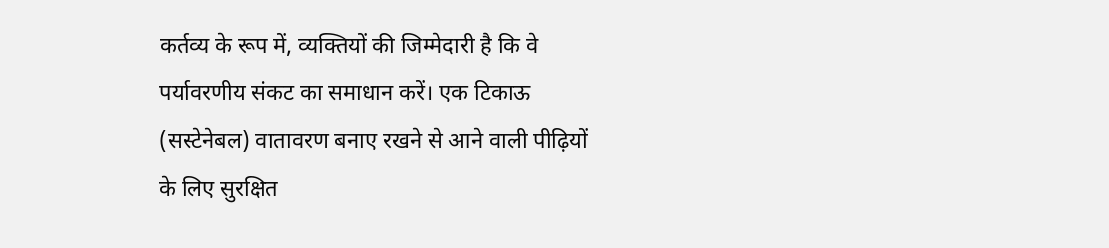कर्तव्य के रूप में, व्यक्तियों की जिम्मेदारी है कि वे पर्यावरणीय संकट का समाधान करें। एक टिकाऊ (सस्टेनेबल) वातावरण बनाए रखने से आने वाली पीढ़ियों के लिए सुरक्षित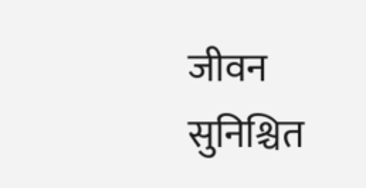जीवन सुनिश्चित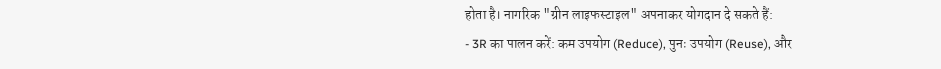होता है। नागरिक "ग्रीन लाइफस्टाइल" अपनाकर योगदान दे सकते हैं:
- 3R का पालन करें: कम उपयोग (Reduce), पुनः उपयोग (Reuse), और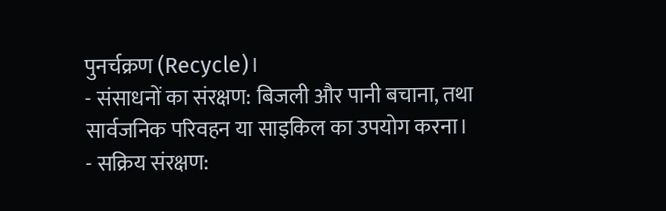पुनर्चक्रण (Recycle)।
- संसाधनों का संरक्षण: बिजली और पानी बचाना, तथा सार्वजनिक परिवहन या साइकिल का उपयोग करना।
- सक्रिय संरक्षण: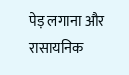पेड़ लगाना और रासायनिक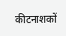कीटनाशकों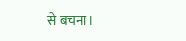से बचना।